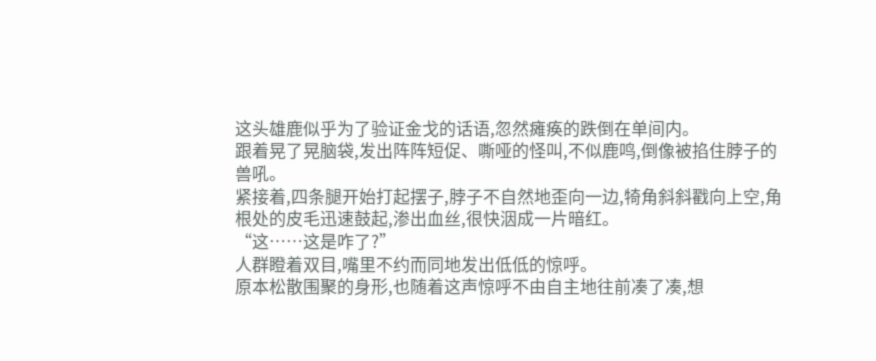这头雄鹿似乎为了验证金戈的话语,忽然瘫痪的跌倒在单间内。
跟着晃了晃脑袋,发出阵阵短促、嘶哑的怪叫,不似鹿鸣,倒像被掐住脖子的兽吼。
紧接着,四条腿开始打起摆子,脖子不自然地歪向一边,犄角斜斜戳向上空,角根处的皮毛迅速鼓起,渗出血丝,很快洇成一片暗红。
“这……这是咋了?”
人群瞪着双目,嘴里不约而同地发出低低的惊呼。
原本松散围聚的身形,也随着这声惊呼不由自主地往前凑了凑,想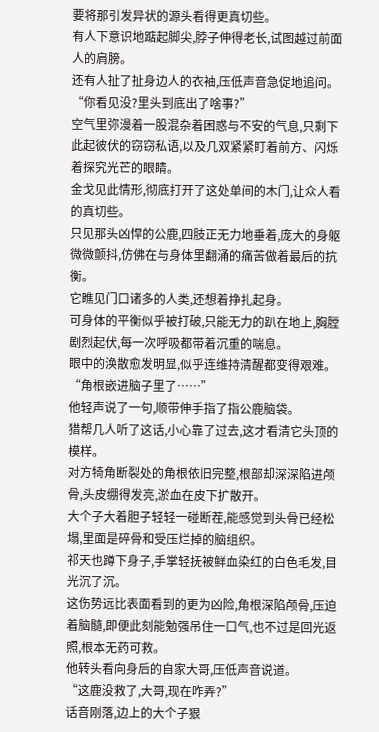要将那引发异状的源头看得更真切些。
有人下意识地踮起脚尖,脖子伸得老长,试图越过前面人的肩膀。
还有人扯了扯身边人的衣袖,压低声音急促地追问。
“你看见没?里头到底出了啥事?”
空气里弥漫着一股混杂着困惑与不安的气息,只剩下此起彼伏的窃窃私语,以及几双紧紧盯着前方、闪烁着探究光芒的眼睛。
金戈见此情形,彻底打开了这处单间的木门,让众人看的真切些。
只见那头凶悍的公鹿,四肢正无力地垂着,庞大的身躯微微颤抖,仿佛在与身体里翻涌的痛苦做着最后的抗衡。
它瞧见门口诸多的人类,还想着挣扎起身。
可身体的平衡似乎被打破,只能无力的趴在地上,胸膛剧烈起伏,每一次呼吸都带着沉重的喘息。
眼中的涣散愈发明显,似乎连维持清醒都变得艰难。
“角根嵌进脑子里了……”
他轻声说了一句,顺带伸手指了指公鹿脑袋。
猎帮几人听了这话,小心靠了过去,这才看清它头顶的模样。
对方犄角断裂处的角根依旧完整,根部却深深陷进颅骨,头皮绷得发亮,淤血在皮下扩散开。
大个子大着胆子轻轻一碰断茬,能感觉到头骨已经松塌,里面是碎骨和受压烂掉的脑组织。
祁天也蹲下身子,手掌轻抚被鲜血染红的白色毛发,目光沉了沉。
这伤势远比表面看到的更为凶险,角根深陷颅骨,压迫着脑髓,即便此刻能勉强吊住一口气,也不过是回光返照,根本无药可救。
他转头看向身后的自家大哥,压低声音说道。
“这鹿没救了,大哥,现在咋弄?”
话音刚落,边上的大个子狠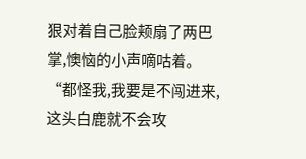狠对着自己脸颊扇了两巴掌,懊恼的小声嘀咕着。
“都怪我,我要是不闯进来,这头白鹿就不会攻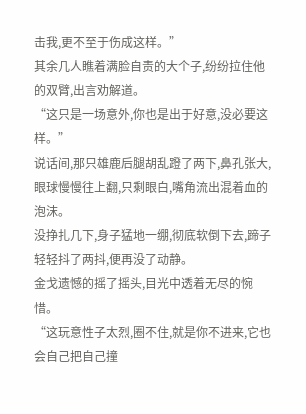击我,更不至于伤成这样。”
其余几人瞧着满脸自责的大个子,纷纷拉住他的双臂,出言劝解道。
“这只是一场意外,你也是出于好意,没必要这样。”
说话间,那只雄鹿后腿胡乱蹬了两下,鼻孔张大,眼球慢慢往上翻,只剩眼白,嘴角流出混着血的泡沫。
没挣扎几下,身子猛地一绷,彻底软倒下去,蹄子轻轻抖了两抖,便再没了动静。
金戈遗憾的摇了摇头,目光中透着无尽的惋惜。
“这玩意性子太烈,圈不住,就是你不进来,它也会自己把自己撞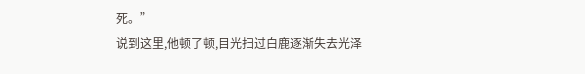死。”
说到这里,他顿了顿,目光扫过白鹿逐渐失去光泽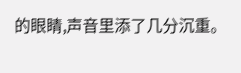的眼睛,声音里添了几分沉重。